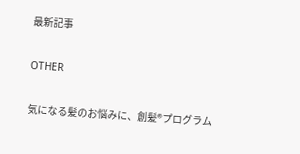最新記事

OTHER

気になる髪のお悩みに、創髪®プログラム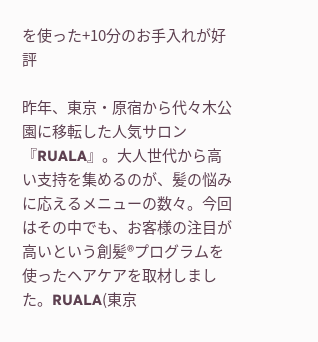を使った+10分のお手入れが好評

昨年、東京・原宿から代々木公園に移転した人気サロン『RUALA』。大人世代から高い支持を集めるのが、髪の悩みに応えるメニューの数々。今回はその中でも、お客様の注目が高いという創髪®プログラムを使ったヘアケアを取材しました。RUALA(東京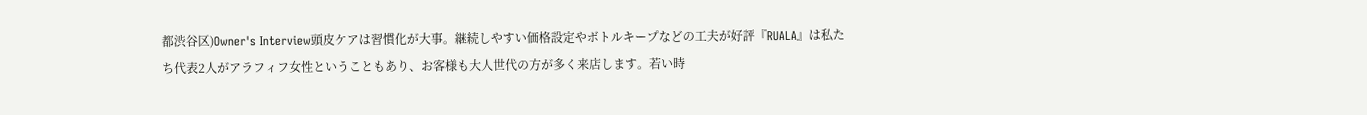都渋谷区)Owner's Interview頭皮ケアは習慣化が大事。継続しやすい価格設定やボトルキープなどの工夫が好評『RUALA』は私たち代表2人がアラフィフ女性ということもあり、お客様も大人世代の方が多く来店します。若い時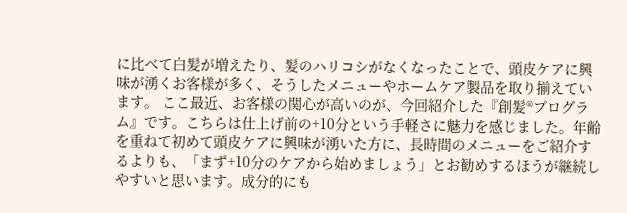に比べて白髪が増えたり、髪のハリコシがなくなったことで、頭皮ケアに興味が湧くお客様が多く、そうしたメニューやホームケア製品を取り揃えています。 ここ最近、お客様の関心が高いのが、今回紹介した『創髪®プログラム』です。こちらは仕上げ前の+10分という手軽さに魅力を感じました。年齢を重ねて初めて頭皮ケアに興味が湧いた方に、長時間のメニューをご紹介するよりも、「まず+10分のケアから始めましょう」とお勧めするほうが継続しやすいと思います。成分的にも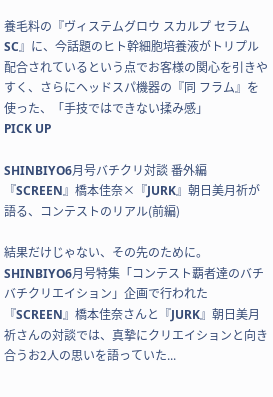養毛料の『ヴィステムグロウ スカルプ セラムSC』に、今話題のヒト幹細胞培養液がトリプル配合されているという点でお客様の関心を引きやすく、さらにヘッドスパ機器の『同 フラム』を使った、「手技ではできない揉み感」
PICK UP

SHINBIYO6月号バチクリ対談 番外編 『SCREEN』橋本佳奈×『JURK』朝日美月祈が語る、コンテストのリアル(前編)

結果だけじゃない、その先のために。SHINBIYO6月号特集「コンテスト覇者達のバチバチクリエイション」企画で行われた『SCREEN』橋本佳奈さんと『JURK』朝日美月祈さんの対談では、真摯にクリエイションと向き合うお2人の思いを語っていた...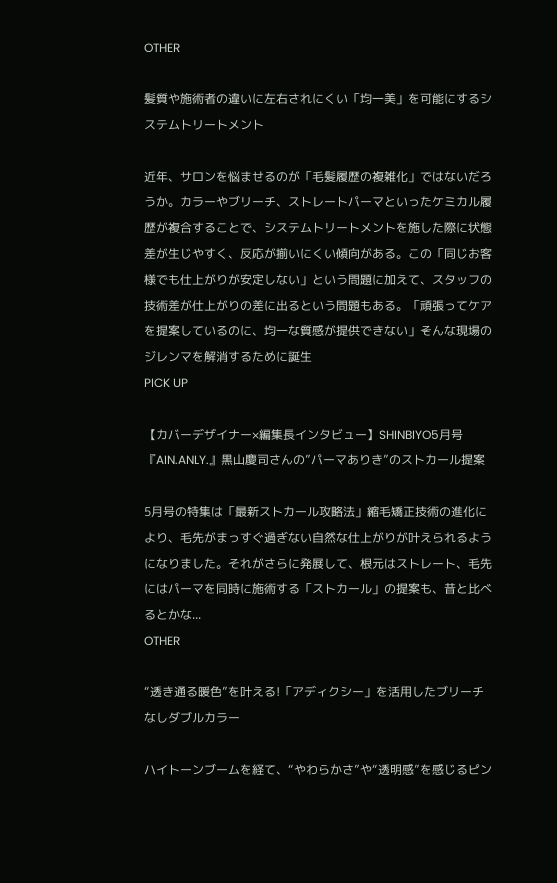OTHER

髪質や施術者の違いに左右されにくい「均一美」を可能にするシステムトリートメント

近年、サロンを悩ませるのが「毛髪履歴の複雑化」ではないだろうか。カラーやブリーチ、ストレートパーマといったケミカル履歴が複合することで、システムトリートメントを施した際に状態差が生じやすく、反応が揃いにくい傾向がある。この「同じお客様でも仕上がりが安定しない」という問題に加えて、スタッフの技術差が仕上がりの差に出るという問題もある。「頑張ってケアを提案しているのに、均一な質感が提供できない」̶そんな現場のジレンマを解消するために誕生
PICK UP

【カバーデザイナー×編集長インタビュー】SHINBIYO5月号『AIN.ANLY.』黒山慶司さんの”パーマありき”のストカール提案

5月号の特集は「最新ストカール攻略法」縮毛矯正技術の進化により、毛先がまっすぐ過ぎない自然な仕上がりが叶えられるようになりました。それがさらに発展して、根元はストレート、毛先にはパーマを同時に施術する「ストカール」の提案も、昔と比べるとかな...
OTHER

“透き通る暖色”を叶える!「アディクシー」を活用したブリーチなしダブルカラー

ハイトーンブームを経て、“やわらかさ”や“透明感”を感じるピン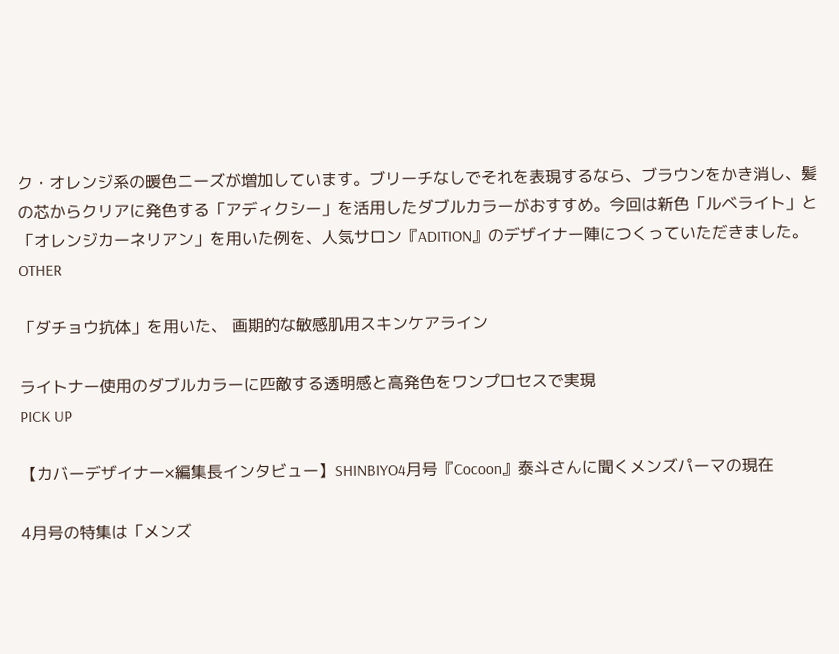ク・オレンジ系の暖色ニーズが増加しています。ブリーチなしでそれを表現するなら、ブラウンをかき消し、髪の芯からクリアに発色する「アディクシー」を活用したダブルカラーがおすすめ。今回は新色「ルベライト」と「オレンジカーネリアン」を用いた例を、人気サロン『ADITION』のデザイナー陣につくっていただきました。
OTHER

「ダチョウ抗体」を用いた、 画期的な敏感肌用スキンケアライン

ライトナー使用のダブルカラーに匹敵する透明感と高発色をワンプロセスで実現
PICK UP

【カバーデザイナー×編集長インタビュー】SHINBIYO4月号『Cocoon』泰斗さんに聞くメンズパーマの現在

4月号の特集は「メンズ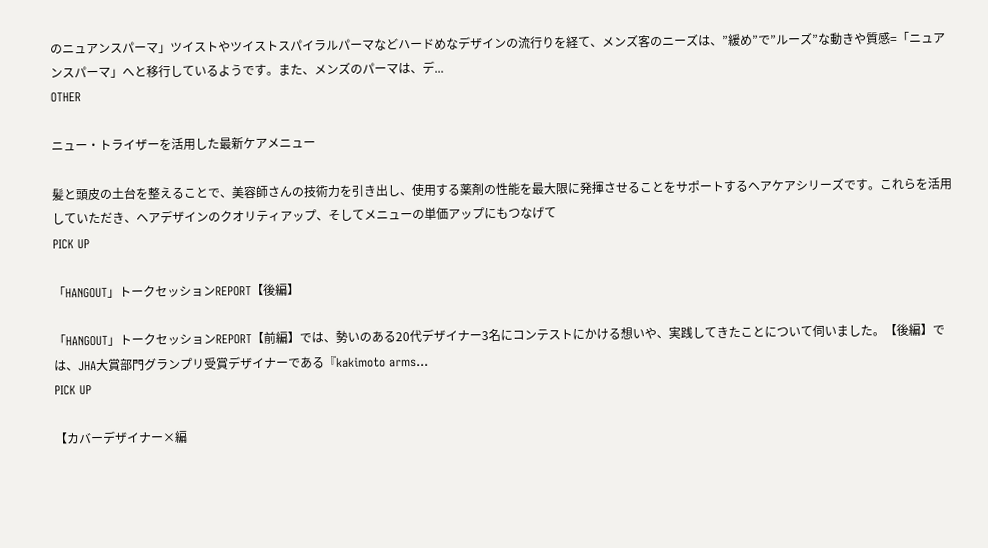のニュアンスパーマ」ツイストやツイストスパイラルパーマなどハードめなデザインの流行りを経て、メンズ客のニーズは、”緩め”で”ルーズ”な動きや質感=「ニュアンスパーマ」へと移行しているようです。また、メンズのパーマは、デ...
OTHER

ニュー・トライザーを活用した最新ケアメニュー

髪と頭皮の土台を整えることで、美容師さんの技術力を引き出し、使用する薬剤の性能を最大限に発揮させることをサポートするヘアケアシリーズです。これらを活用していただき、ヘアデザインのクオリティアップ、そしてメニューの単価アップにもつなげて
PICK UP

「HANGOUT」トークセッションREPORT【後編】

「HANGOUT」トークセッションREPORT【前編】では、勢いのある20代デザイナー3名にコンテストにかける想いや、実践してきたことについて伺いました。【後編】では、JHA大賞部門グランプリ受賞デザイナーである『kakimoto arms...
PICK UP

【カバーデザイナー×編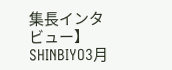集長インタビュー】SHINBIYO3月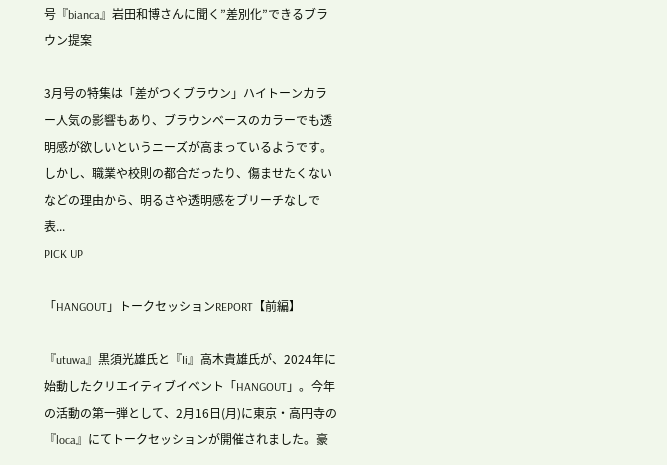号『bianca』岩田和博さんに聞く”差別化”できるブラウン提案

3月号の特集は「差がつくブラウン」ハイトーンカラー人気の影響もあり、ブラウンベースのカラーでも透明感が欲しいというニーズが高まっているようです。しかし、職業や校則の都合だったり、傷ませたくないなどの理由から、明るさや透明感をブリーチなしで表...
PICK UP

「HANGOUT」トークセッションREPORT【前編】

『utuwa』黒須光雄氏と『Ii』高木貴雄氏が、2024年に始動したクリエイティブイベント「HANGOUT」。今年の活動の第一弾として、2月16日(月)に東京・高円寺の『loca』にてトークセッションが開催されました。豪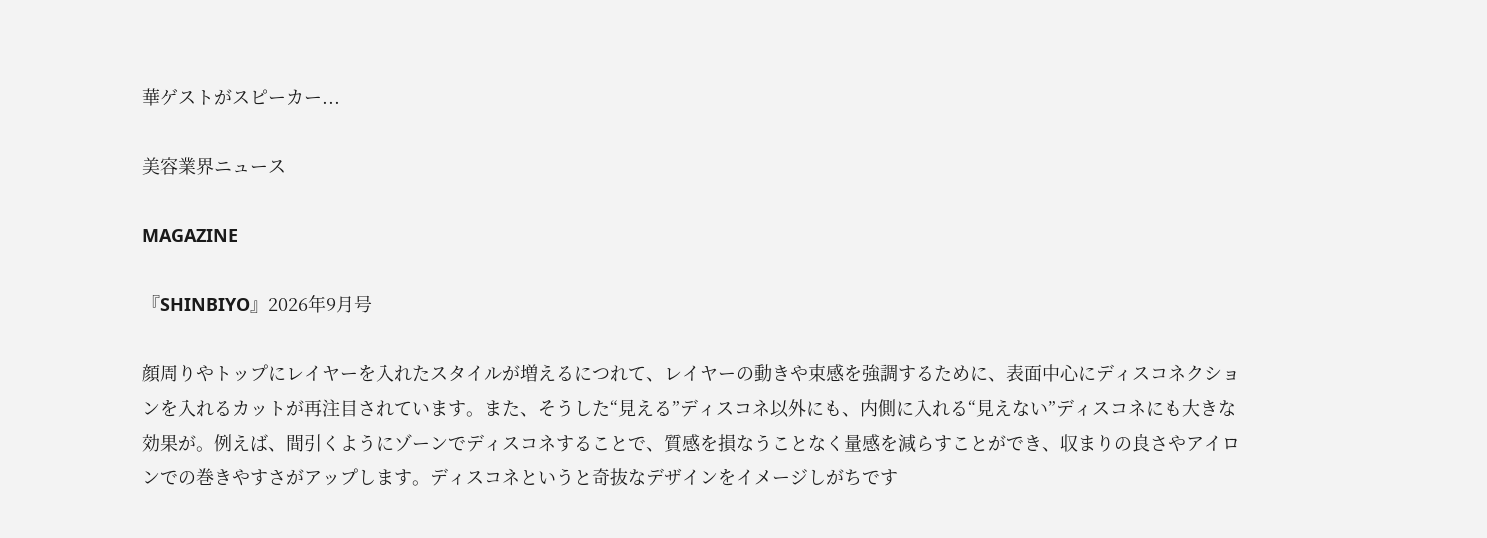華ゲストがスピーカー...

美容業界ニュース

MAGAZINE

『SHINBIYO』2026年9月号

顔周りやトップにレイヤーを入れたスタイルが増えるにつれて、レイヤーの動きや束感を強調するために、表面中心にディスコネクションを入れるカットが再注目されています。また、そうした“見える”ディスコネ以外にも、内側に入れる“見えない”ディスコネにも大きな効果が。例えば、間引くようにゾーンでディスコネすることで、質感を損なうことなく量感を減らすことができ、収まりの良さやアイロンでの巻きやすさがアップします。ディスコネというと奇抜なデザインをイメージしがちです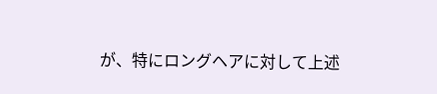が、特にロングヘアに対して上述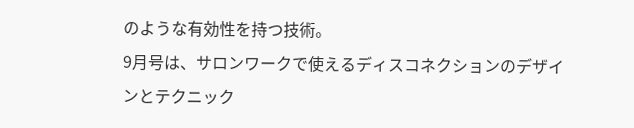のような有効性を持つ技術。
9月号は、サロンワークで使えるディスコネクションのデザインとテクニック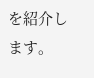を紹介します。